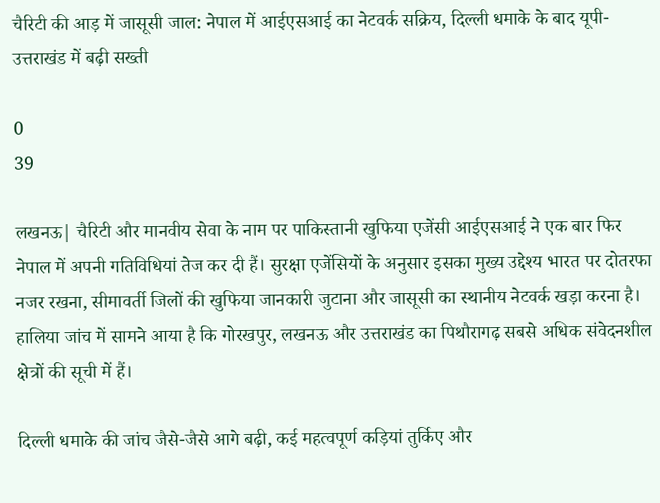चैरिटी की आड़ में जासूसी जाल: नेपाल में आईएसआई का नेटवर्क सक्रिय, दिल्ली धमाके के बाद यूपी-उत्तराखंड में बढ़ी सख्ती

0
39

लखनऊ| चैरिटी और मानवीय सेवा के नाम पर पाकिस्तानी खुफिया एजेंसी आईएसआई ने एक बार फिर नेपाल में अपनी गतिविधियां तेज कर दी हैं। सुरक्षा एजेंसियों के अनुसार इसका मुख्य उद्देश्य भारत पर दोतरफा नजर रखना, सीमावर्ती जिलों की खुफिया जानकारी जुटाना और जासूसी का स्थानीय नेटवर्क खड़ा करना है। हालिया जांच में सामने आया है कि गोरखपुर, लखनऊ और उत्तराखंड का पिथौरागढ़ सबसे अधिक संवेदनशील क्षेत्रों की सूची में हैं।

दिल्ली धमाके की जांच जैसे-जैसे आगे बढ़ी, कई महत्वपूर्ण कड़ियां तुर्किए और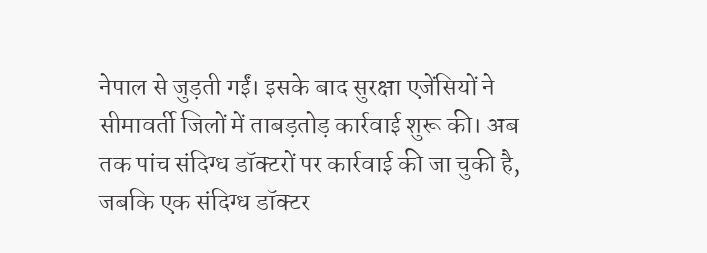नेपाल से जुड़ती गईं। इसके बाद सुरक्षा एजेंसियों ने सीमावर्ती जिलों में ताबड़तोड़ कार्रवाई शुरू की। अब तक पांच संदिग्ध डॉक्टरों पर कार्रवाई की जा चुकी है, जबकि एक संदिग्ध डॉक्टर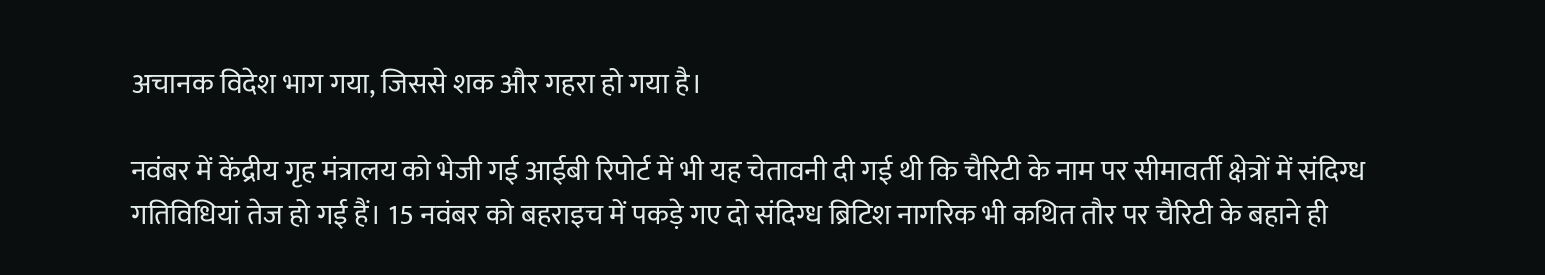अचानक विदेश भाग गया, जिससे शक और गहरा हो गया है।

नवंबर में केंद्रीय गृह मंत्रालय को भेजी गई आईबी रिपोर्ट में भी यह चेतावनी दी गई थी कि चैरिटी के नाम पर सीमावर्ती क्षेत्रों में संदिग्ध गतिविधियां तेज हो गई हैं। 15 नवंबर को बहराइच में पकड़े गए दो संदिग्ध ब्रिटिश नागरिक भी कथित तौर पर चैरिटी के बहाने ही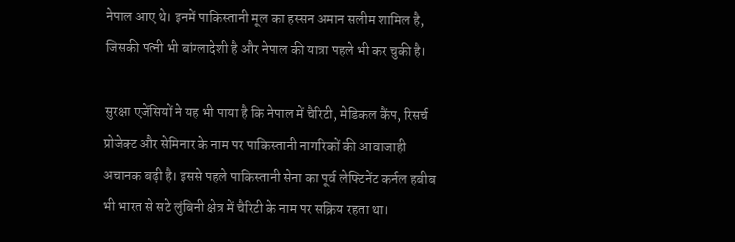नेपाल आए थे। इनमें पाकिस्तानी मूल का हस्सन अमान सलीम शामिल है, जिसकी पत्नी भी बांग्लादेशी है और नेपाल की यात्रा पहले भी कर चुकी है।

सुरक्षा एजेंसियों ने यह भी पाया है कि नेपाल में चैरिटी, मेडिकल कैंप, रिसर्च प्रोजेक्ट और सेमिनार के नाम पर पाकिस्तानी नागरिकों की आवाजाही अचानक बढ़ी है। इससे पहले पाकिस्तानी सेना का पूर्व लेफ्टिनेंट कर्नल हबीब भी भारत से सटे लुंबिनी क्षेत्र में चैरिटी के नाम पर सक्रिय रहता था।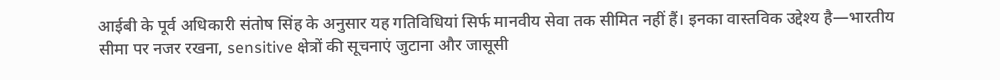आईबी के पूर्व अधिकारी संतोष सिंह के अनुसार यह गतिविधियां सिर्फ मानवीय सेवा तक सीमित नहीं हैं। इनका वास्तविक उद्देश्य है—भारतीय सीमा पर नजर रखना, sensitive क्षेत्रों की सूचनाएं जुटाना और जासूसी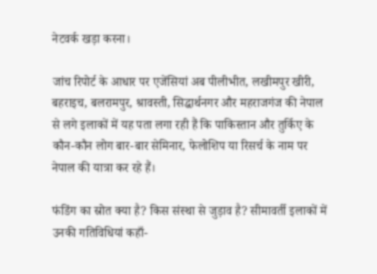नेटवर्क खड़ा करना।

जांच रिपोर्ट के आधार पर एजेंसियां अब पीलीभीत, लखीमपुर खीरी, बहराइच, बलरामपुर, श्रावस्ती, सिद्धार्थनगर और महराजगंज की नेपाल से लगे इलाकों में यह पता लगा रही हैं कि पाकिस्तान और तुर्किए के कौन-कौन लोग बार-बार सेमिनार, फेलोशिप या रिसर्च के नाम पर नेपाल की यात्रा कर रहे हैं।

फंडिंग का स्रोत क्या है? किस संस्था से जुड़ाव है? सीमावर्ती इलाकों में उनकी गतिविधियां कहाँ-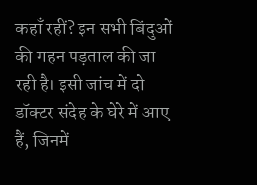कहाँ रहीं? इन सभी बिंदुओं की गहन पड़ताल की जा रही है। इसी जांच में दो डॉक्टर संदेह के घेरे में आए हैं, जिनमें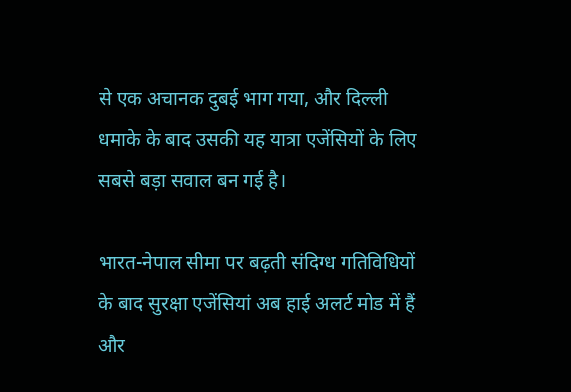से एक अचानक दुबई भाग गया, और दिल्ली धमाके के बाद उसकी यह यात्रा एजेंसियों के लिए सबसे बड़ा सवाल बन गई है।

भारत-नेपाल सीमा पर बढ़ती संदिग्ध गतिविधियों के बाद सुरक्षा एजेंसियां अब हाई अलर्ट मोड में हैं और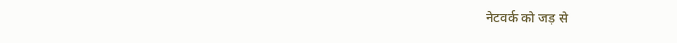नेटवर्क को जड़ से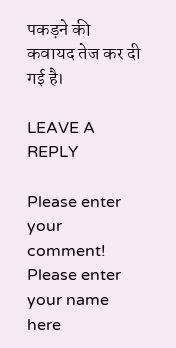पकड़ने की कवायद तेज कर दी गई है।

LEAVE A REPLY

Please enter your comment!
Please enter your name here